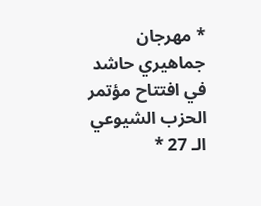* مهرجان جماهيري حاشد في افتتاح مؤتمر الحزب الشيوعي الـ 27 *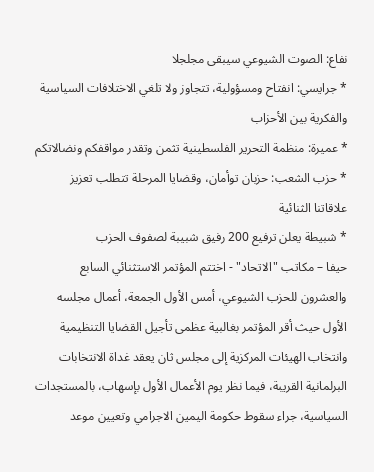نفاع: الصوت الشيوعي سيبقى مجلجلا
* جرايسي: انفتاح ومسؤولية، تتجاوز ولا تلغي الاختلافات السياسية والفكرية بين الأحزاب
* عميرة: منظمة التحرير الفلسطينية تثمن وتقدر مواقفكم ونضالاتكم
* حزب الشعب: حزبان توأمان، وقضايا المرحلة تتطلب تعزيز علاقاتنا الثنائية
* شبيطة يعلن ترفيع 200 رفيق شبيبة لصفوف الحزب
حيفا – مكاتب "الاتحاد" - اختتم المؤتمر الاستثنائي السابع والعشرون للحزب الشيوعي، أمس الأول الجمعة، أعمال مجلسه الأول حيث أقر المؤتمر بغالبية عظمى تأجيل القضايا التنظيمية وانتخاب الهيئات المركزية إلى مجلس ثان يعقد غداة الانتخابات البرلمانية القريبة، فيما نظر يوم الأعمال الأول بإسهاب، بالمستجدات السياسية، جراء سقوط حكومة اليمين الاجرامي وتعيين موعد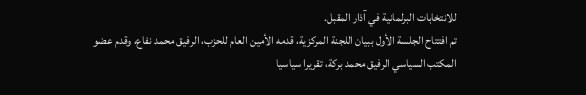للانتخابات البرلمانية في آذار المقبل.
تم افتتاح الجلسة الأول ببيان اللجنة المركزية، قدمه الأمين العام للحزب، الرفيق محمد نفاع، وقدم عضو المكتب السياسي الرفيق محمد بركة، تقريرا سياسيا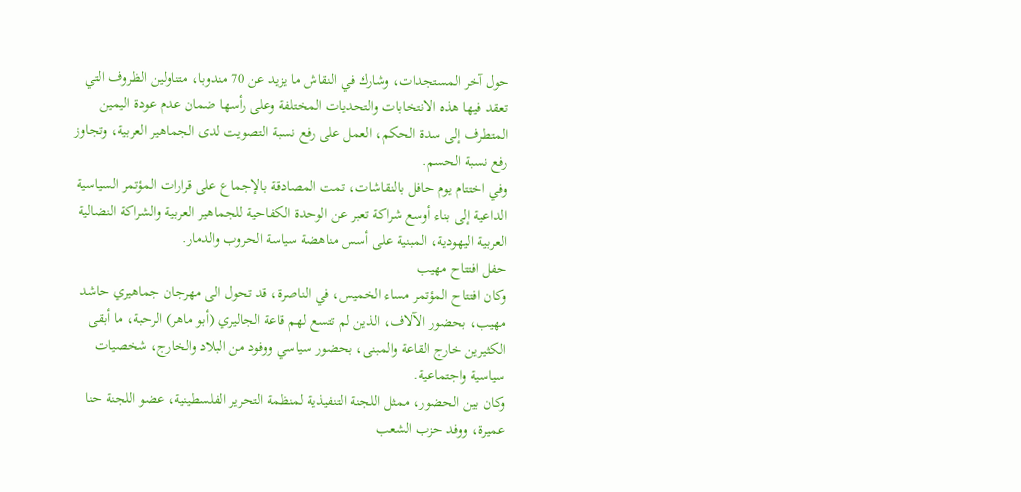حول آخر المستجدات، وشارك في النقاش ما يزيد عن 70 مندوبا، متناولين الظروف التي تعقد فيها هذه الانتخابات والتحديات المختلفة وعلى رأسها ضمان عدم عودة اليمين المتطرف إلى سدة الحكم، العمل على رفع نسبة التصويت لدى الجماهير العربية، وتجاوز رفع نسبة الحسم.
وفي اختتام يوم حافل بالنقاشات، تمت المصادقة بالإجماع على قرارات المؤتمر السياسية الداعية إلى بناء أوسع شراكة تعبر عن الوحدة الكفاحية للجماهير العربية والشراكة النضالية العربية اليهودية، المبنية على أسس مناهضة سياسة الحروب والدمار.
حفل افتتاح مهيب
وكان افتتاح المؤتمر مساء الخميس، في الناصرة، قد تحول الى مهرجان جماهيري حاشد مهيب، بحضور الآلاف، الذين لم تتسع لهم قاعة الجاليري (أبو ماهر) الرحبة، ما أبقى الكثيرين خارج القاعة والمبنى، بحضور سياسي ووفود من البلاد والخارج، شخصيات سياسية واجتماعية.
وكان بين الحضور، ممثل اللجنة التنفيذية لمنظمة التحرير الفلسطينية، عضو اللجنة حنا عميرة، ووفد حزب الشعب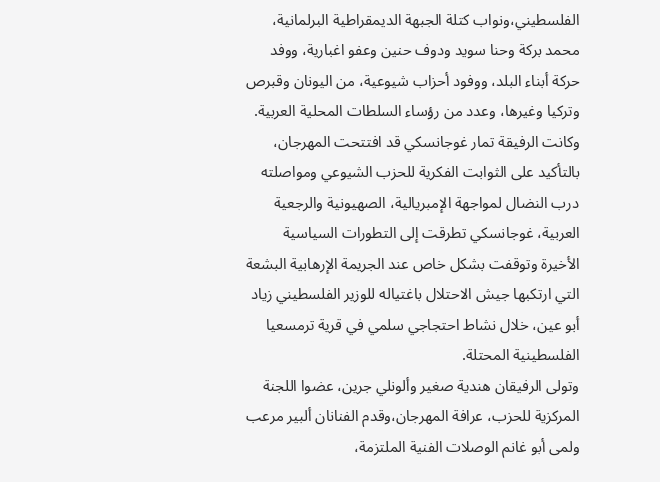الفلسطيني،ونواب كتلة الجبهة الديمقراطية البرلمانية، محمد بركة وحنا سويد ودوف حنين وعفو اغبارية، ووفد حركة أبناء البلد، ووفود أحزاب شيوعية، من اليونان وقبرص وتركيا وغيرها، وعدد من رؤساء السلطات المحلية العربية.
وكانت الرفيقة تمار غوجانسكي قد افتتحت المهرجان، بالتأكيد على الثوابت الفكرية للحزب الشيوعي ومواصلته درب النضال لمواجهة الإمبريالية، الصهيونية والرجعية العربية، غوجانسكي تطرقت إلى التطورات السياسية الأخيرة وتوقفت بشكل خاص عند الجريمة الإرهابية البشعة التي ارتكبها جيش الاحتلال باغتياله للوزير الفلسطيني زياد أبو عين، خلال نشاط احتجاجي سلمي في قرية ترمسعيا الفلسطينية المحتلة.
وتولى الرفيقان هندية صغير وألونلي جرين، عضوا اللجنة المركزية للحزب، عرافة المهرجان،وقدم الفنانان ألبير مرعب ولمى أبو غانم الوصلات الفنية الملتزمة،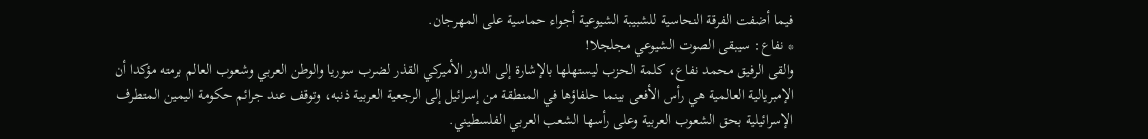فيما أضفت الفرقة النحاسية للشبيبة الشيوعية أجواء حماسية على المهرجان.
* نفاع: سيبقى الصوت الشيوعي مجلجلا!
والقى الرفيق محمد نفاع، كلمة الحزب ليستهلها بالإشارة إلى الدور الأميركي القذر لضرب سوريا والوطن العربي وشعوب العالم برمته مؤكدا أن الإمبريالية العالمية هي رأس الأفعى بينما حلفاؤها في المنطقة من إسرائيل إلى الرجعية العربية ذنبه، وتوقف عند جرائم حكومة اليمين المتطرف الإسرائيلية بحق الشعوب العربية وعلى رأسها الشعب العربي الفلسطيني.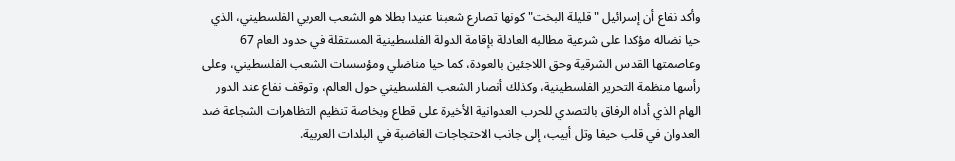وأكد نفاع أن إسرائيل "قليلة البخت" كونها تصارع شعبنا عنيدا بطلا هو الشعب العربي الفلسطيني، الذي حيا نضاله مؤكدا على شرعية مطالبه العادلة بإقامة الدولة الفلسطينية المستقلة في حدود العام 67 وعاصمتها القدس الشرقية وحق اللاجئين بالعودة، كما حيا مناضلي ومؤسسات الشعب الفلسطيني، وعلى رأسها منظمة التحرير الفلسطينية، وكذلك أنصار الشعب الفلسطيني حول العالم، وتوقف نفاع عند الدور الهام الذي أداه الرفاق بالتصدي للحرب العدوانية الأخيرة على قطاع وبخاصة تنظيم التظاهرات الشجاعة ضد العدوان في قلب حيفا وتل أبيب، إلى جانب الاحتجاجات الغاضبة في البلدات العربية.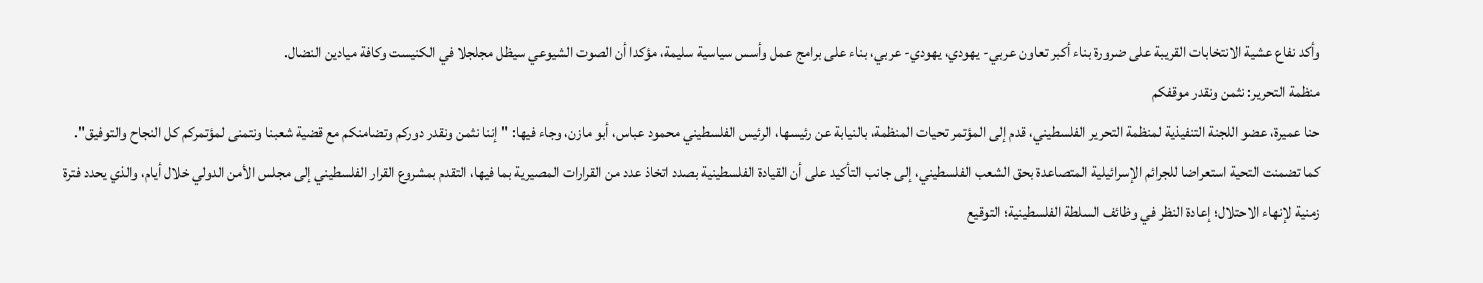وأكد نفاع عشية الانتخابات القريبة على ضرورة بناء أكبر تعاون عربي- يهودي، يهودي- عربي، بناء على برامج عمل وأسس سياسية سليمة، مؤكدا أن الصوت الشيوعي سيظل مجلجلا في الكنيست وكافة ميادين النضال.
منظمة التحرير: نثمن ونقدر موقفكم
حنا عميرة، عضو اللجنة التنفيذية لمنظمة التحرير الفلسطيني، قدم إلى المؤتمر تحيات المنظمة، بالنيابة عن رئيسها، الرئيس الفلسطيني محمود عباس، أبو مازن، وجاء فيها: "إننا نثمن ونقدر دوركم وتضامنكم مع قضية شعبنا ونتمنى لمؤتمركم كل النجاح والتوفيق".
كما تضمنت التحية استعراضا للجرائم الإسرائيلية المتصاعدة بحق الشعب الفلسطيني، إلى جانب التأكيد على أن القيادة الفلسطينية بصدد اتخاذ عدد من القرارات المصيرية بما فيها، التقدم بمشروع القرار الفلسطيني إلى مجلس الأمن الدولي خلال أيام، والذي يحدد فترة زمنية لإنهاء الاحتلال؛ إعادة النظر في وظائف السلطة الفلسطينية؛ التوقيع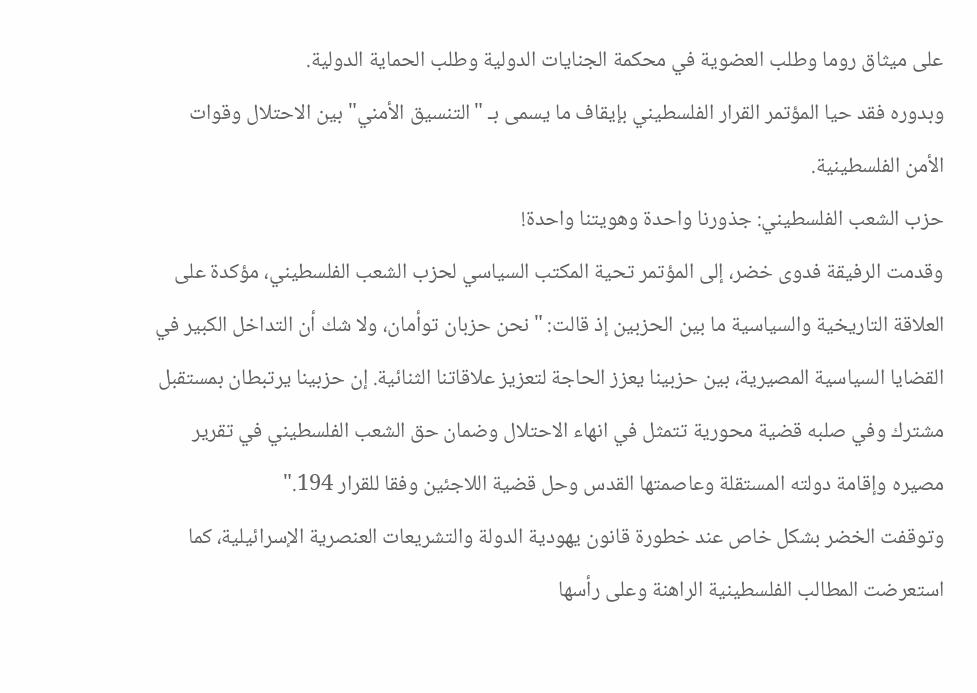على ميثاق روما وطلب العضوية في محكمة الجنايات الدولية وطلب الحماية الدولية.
وبدوره فقد حيا المؤتمر القرار الفلسطيني بإيقاف ما يسمى بـ "التنسيق الأمني" بين الاحتلال وقوات الأمن الفلسطينية.
حزب الشعب الفلسطيني: جذورنا واحدة وهويتنا واحدة!
وقدمت الرفيقة فدوى خضر، إلى المؤتمر تحية المكتب السياسي لحزب الشعب الفلسطيني، مؤكدة على العلاقة التاريخية والسياسية ما بين الحزبين إذ قالت: "نحن حزبان توأمان، ولا شك أن التداخل الكبير في القضايا السياسية المصيرية، بين حزبينا يعزز الحاجة لتعزيز علاقاتنا الثنائية. إن حزبينا يرتبطان بمستقبل مشترك وفي صلبه قضية محورية تتمثل في انهاء الاحتلال وضمان حق الشعب الفلسطيني في تقرير مصيره وإقامة دولته المستقلة وعاصمتها القدس وحل قضية اللاجئين وفقا للقرار 194."
وتوقفت الخضر بشكل خاص عند خطورة قانون يهودية الدولة والتشريعات العنصرية الإسرائيلية، كما استعرضت المطالب الفلسطينية الراهنة وعلى رأسها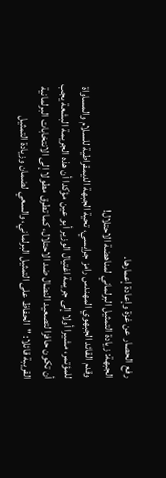رفع الحصار عن غزة وإعادة إعمارها.
الجبهة: زيادة التمثيل البرلماني لمناهضة الاحتلال!
وقدم القائد الجبهوي المهندس رامز جرايسي، تحية الجبهة الديمقراطية للسلام والمساواة للمؤتمر، مشيرا أولا إلى جريمة اغتيال الوزير أبو عين مؤكدا أن هذه الجريمة البشعة يجب أن تكون حافزا لتصعيد النضال ضد الاحتلال، كما تطرق مطولا إلى الانتخابات البرلمانية القريبة قائلا: "الحفاظ على التمثيل البرلماني، والسعي لضمان وزيادة التمثيل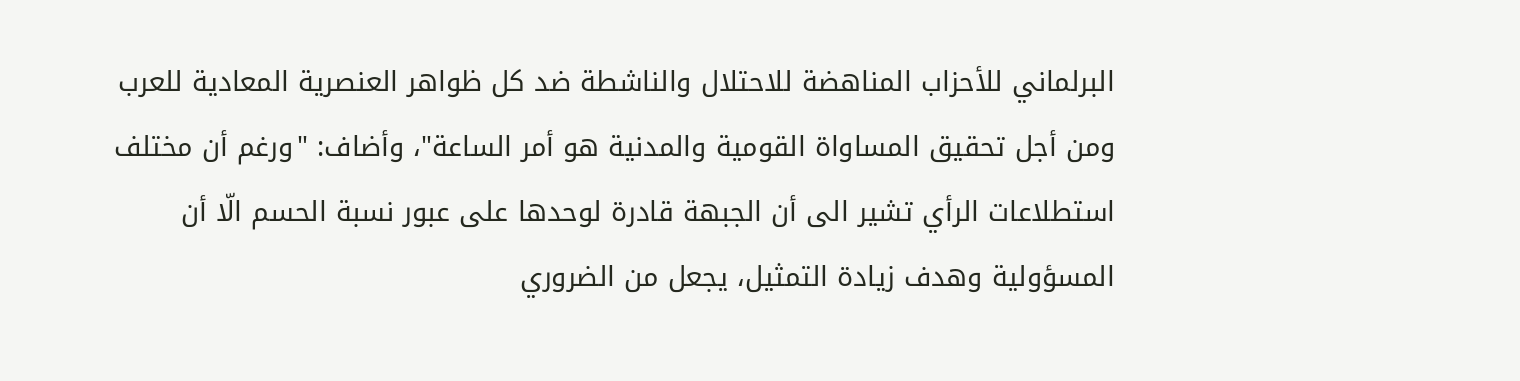البرلماني للأحزاب المناهضة للاحتلال والناشطة ضد كل ظواهر العنصرية المعادية للعرب ومن أجل تحقيق المساواة القومية والمدنية هو أمر الساعة"، وأضاف: "ورغم أن مختلف استطلاعات الرأي تشير الى أن الجبهة قادرة لوحدها على عبور نسبة الحسم الّا أن المسؤولية وهدف زيادة التمثيل، يجعل من الضروري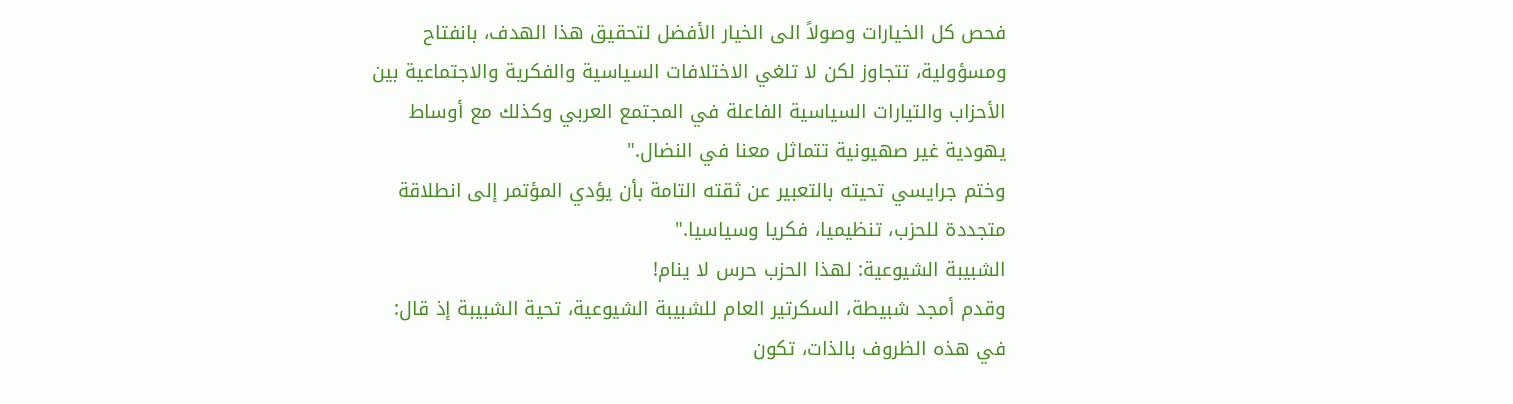فحص كل الخيارات وصولاً الى الخيار الأفضل لتحقيق هذا الهدف، بانفتاح ومسؤولية، تتجاوز لكن لا تلغي الاختلافات السياسية والفكرية والاجتماعية بين الأحزاب والتيارات السياسية الفاعلة في المجتمع العربي وكذلك مع أوساط يهودية غير صهيونية تتماثل معنا في النضال."
وختم جرايسي تحيته بالتعبير عن ثقته التامة بأن يؤدي المؤتمر إلى انطلاقة متجددة للحزب، تنظيميا، فكريا وسياسيا."
الشبيبة الشيوعية: لهذا الحزب حرس لا ينام!
وقدم أمجد شبيطة، السكرتير العام للشبيبة الشيوعية، تحية الشبيبة إذ قال: في هذه الظروف بالذات، تكون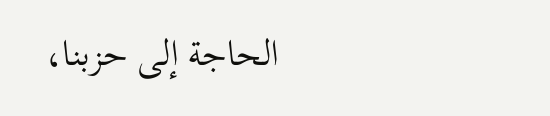الحاجة إلى حزبنا،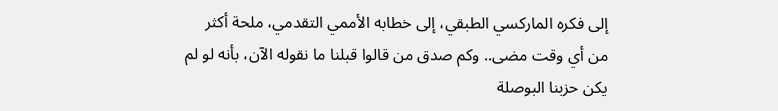إلى فكره الماركسي الطبقي، إلى خطابه الأممي التقدمي، ملحة أكثر من أي وقت مضى.. وكم صدق من قالوا قبلنا ما نقوله الآن، بأنه لو لم يكن حزبنا البوصلة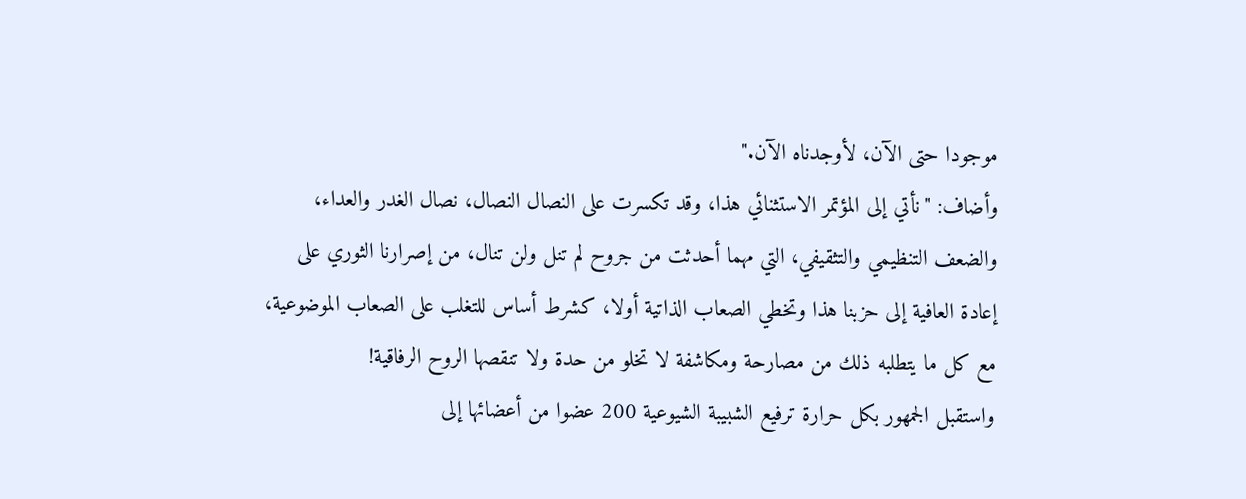موجودا حتى الآن، لأوجدناه الآن."
وأضاف: "نأتي إلى المؤتمر الاستثنائي هذا، وقد تكسرت على النصال النصال، نصال الغدر والعداء، والضعف التنظيمي والتثقيفي، التي مهما أحدثت من جروح لم تنل ولن تنال، من إصرارنا الثوري على إعادة العافية إلى حزبنا هذا وتخطي الصعاب الذاتية أولا، كشرط أساس للتغلب على الصعاب الموضوعية، مع كل ما يتطلبه ذلك من مصارحة ومكاشفة لا تخلو من حدة ولا تنقصها الروح الرفاقية!
واستقبل الجمهور بكل حرارة ترفيع الشبيبة الشيوعية 200 عضوا من أعضائها إلى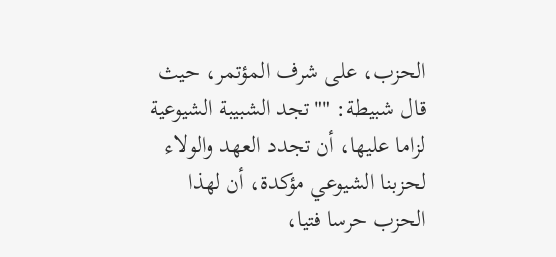الحزب، على شرف المؤتمر، حيث قال شبيطة: ""تجد الشبيبة الشيوعية لزاما عليها، أن تجدد العهد والولاء لحزبنا الشيوعي مؤكدة، أن لهذا الحزب حرسا فتيا،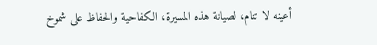أعينه لا تنام، لصيانة هذه المسيرة، الكفاحية والحفاظ على شموخ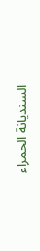السنديانة الحمراء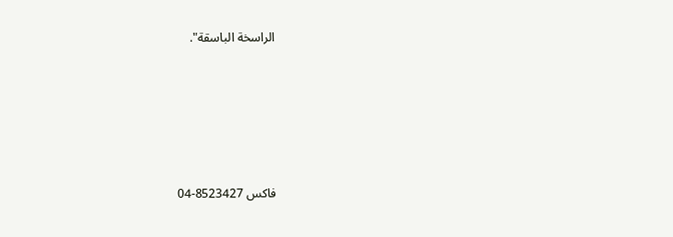الراسخة الباسقة".








فاكس 8523427-04